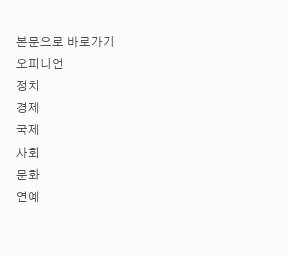본문으로 바로가기
오피니언
정치
경제
국제
사회
문화
연예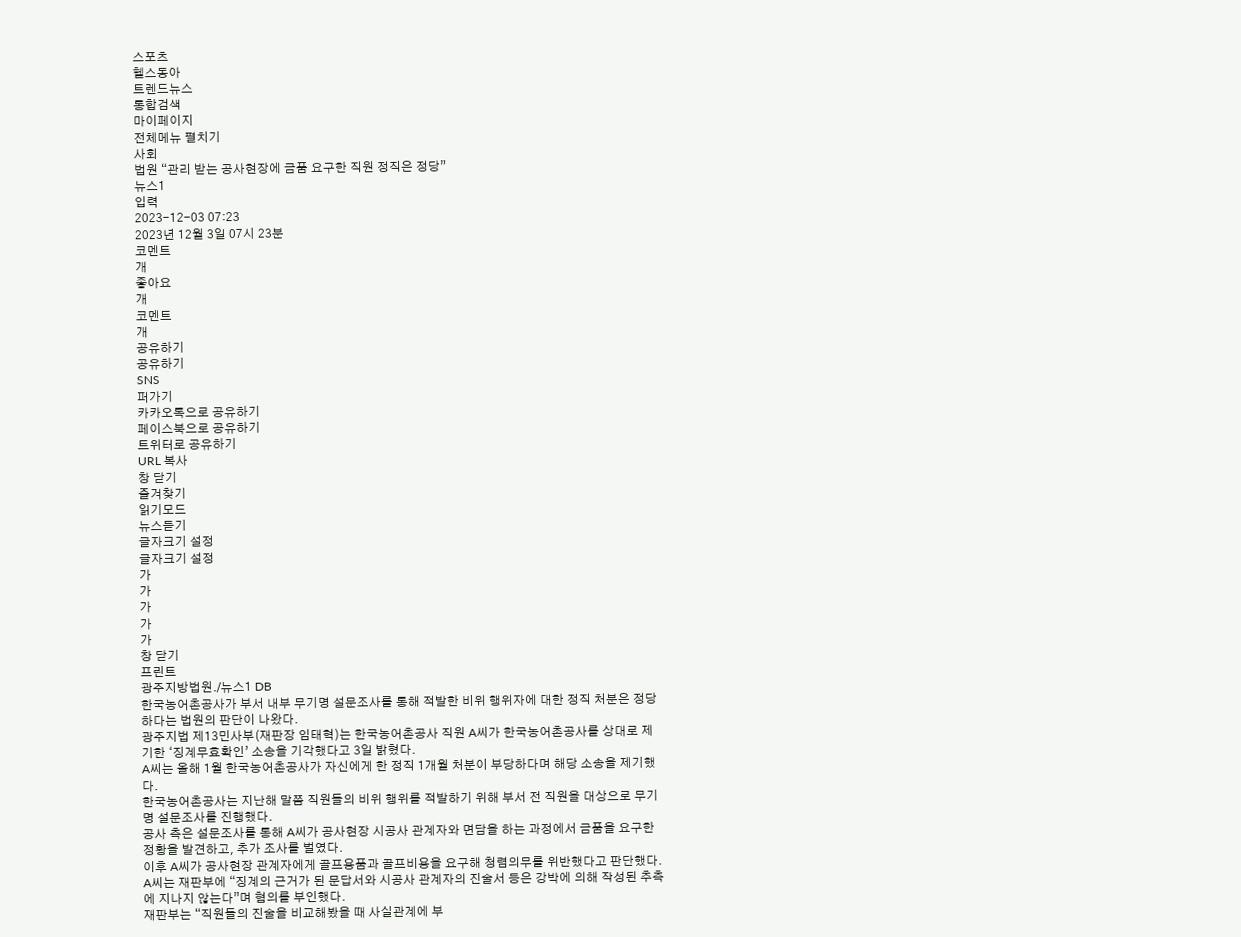스포츠
헬스동아
트렌드뉴스
통합검색
마이페이지
전체메뉴 펼치기
사회
법원 “관리 받는 공사현장에 금품 요구한 직원 정직은 정당”
뉴스1
입력
2023-12-03 07:23
2023년 12월 3일 07시 23분
코멘트
개
좋아요
개
코멘트
개
공유하기
공유하기
SNS
퍼가기
카카오톡으로 공유하기
페이스북으로 공유하기
트위터로 공유하기
URL 복사
창 닫기
즐겨찾기
읽기모드
뉴스듣기
글자크기 설정
글자크기 설정
가
가
가
가
가
창 닫기
프린트
광주지방법원./뉴스1 DB
한국농어촌공사가 부서 내부 무기명 설문조사를 통해 적발한 비위 행위자에 대한 정직 처분은 정당하다는 법원의 판단이 나왔다.
광주지법 제13민사부(재판장 임태혁)는 한국농어촌공사 직원 A씨가 한국농어촌공사를 상대로 제기한 ‘징계무효확인’ 소송을 기각했다고 3일 밝혔다.
A씨는 올해 1월 한국농어촌공사가 자신에게 한 정직 1개월 처분이 부당하다며 해당 소송을 제기했다.
한국농어촌공사는 지난해 말쯤 직원들의 비위 행위를 적발하기 위해 부서 전 직원을 대상으로 무기명 설문조사를 진행했다.
공사 측은 설문조사를 통해 A씨가 공사현장 시공사 관계자와 면담을 하는 과정에서 금품을 요구한 정황을 발견하고, 추가 조사를 벌였다.
이후 A씨가 공사현장 관계자에게 골프용품과 골프비용을 요구해 청렴의무를 위반했다고 판단했다.
A씨는 재판부에 “징계의 근거가 된 문답서와 시공사 관계자의 진술서 등은 강박에 의해 작성된 추측에 지나지 않는다”며 혐의를 부인했다.
재판부는 “직원들의 진술을 비교해봤을 때 사실관계에 부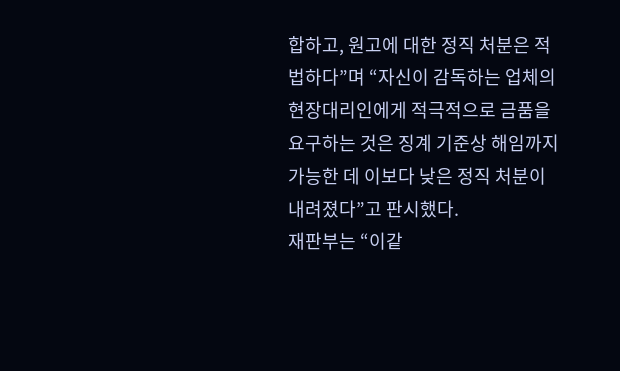합하고, 원고에 대한 정직 처분은 적법하다”며 “자신이 감독하는 업체의 현장대리인에게 적극적으로 금품을 요구하는 것은 징계 기준상 해임까지 가능한 데 이보다 낮은 정직 처분이 내려졌다”고 판시했다.
재판부는 “이같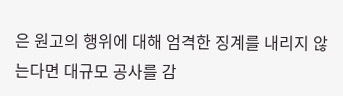은 원고의 행위에 대해 엄격한 징계를 내리지 않는다면 대규모 공사를 감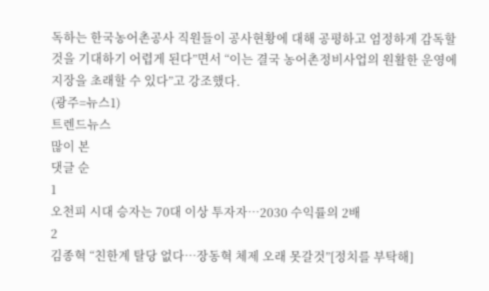독하는 한국농어촌공사 직원들이 공사현황에 대해 공평하고 엄정하게 감독할 것을 기대하기 어렵게 된다”면서 “이는 결국 농어촌정비사업의 원활한 운영에 지장을 초래할 수 있다”고 강조했다.
(광주=뉴스1)
트렌드뉴스
많이 본
댓글 순
1
오천피 시대 승자는 70대 이상 투자자…2030 수익률의 2배
2
김종혁 “친한계 탈당 없다…장동혁 체제 오래 못갈것”[정치를 부탁해]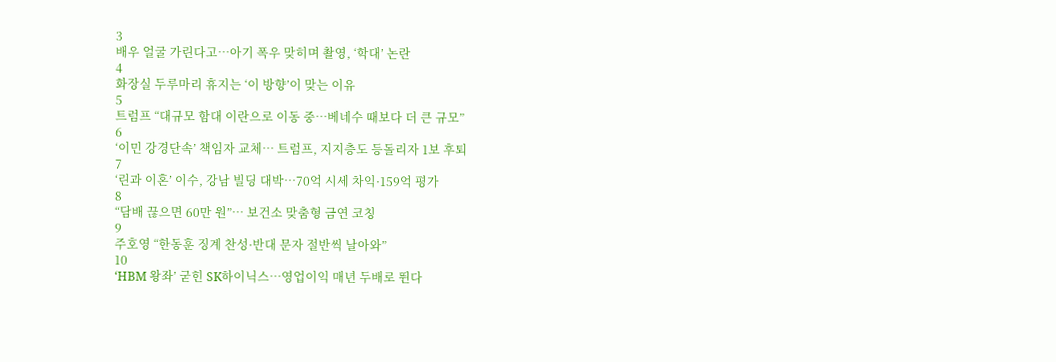3
배우 얼굴 가린다고…아기 폭우 맞히며 촬영, ‘학대’ 논란
4
화장실 두루마리 휴지는 ‘이 방향’이 맞는 이유
5
트럼프 “대규모 함대 이란으로 이동 중…베네수 때보다 더 큰 규모”
6
‘이민 강경단속’ 책임자 교체… 트럼프, 지지층도 등돌리자 1보 후퇴
7
‘린과 이혼’ 이수, 강남 빌딩 대박…70억 시세 차익·159억 평가
8
“담배 끊으면 60만 원”… 보건소 맞춤형 금연 코칭
9
주호영 “한동훈 징계 찬성·반대 문자 절반씩 날아와”
10
‘HBM 왕좌’ 굳힌 SK하이닉스…영업이익 매년 두배로 뛴다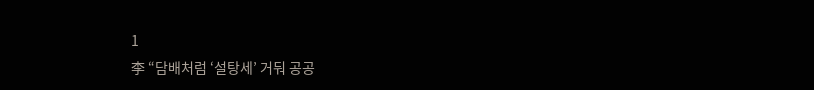1
李 “담배처럼 ‘설탕세’ 거둬 공공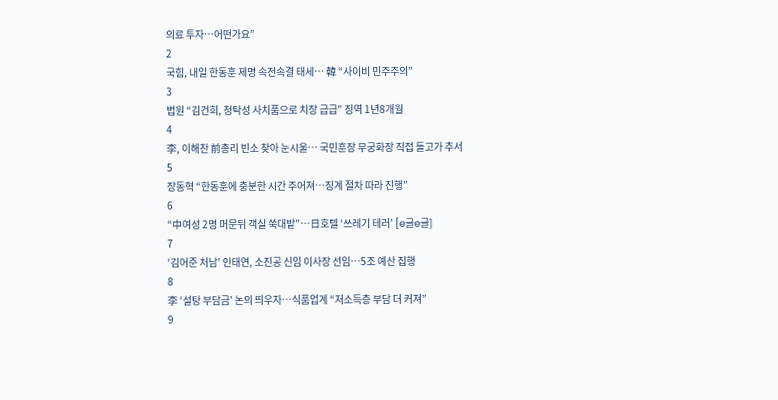의료 투자…어떤가요”
2
국힘, 내일 한동훈 제명 속전속결 태세… 韓 “사이비 민주주의”
3
법원 “김건희, 청탁성 사치품으로 치장 급급” 징역 1년8개월
4
李, 이해찬 前총리 빈소 찾아 눈시울… 국민훈장 무궁화장 직접 들고가 추서
5
장동혁 “한동훈에 충분한 시간 주어져…징계 절차 따라 진행”
6
“中여성 2명 머문뒤 객실 쑥대밭”…日호텔 ‘쓰레기 테러’ [e글e글]
7
‘김어준 처남’ 인태연, 소진공 신임 이사장 선임…5조 예산 집행
8
李 ‘설탕 부담금’ 논의 띄우자…식품업계 “저소득층 부담 더 커져”
9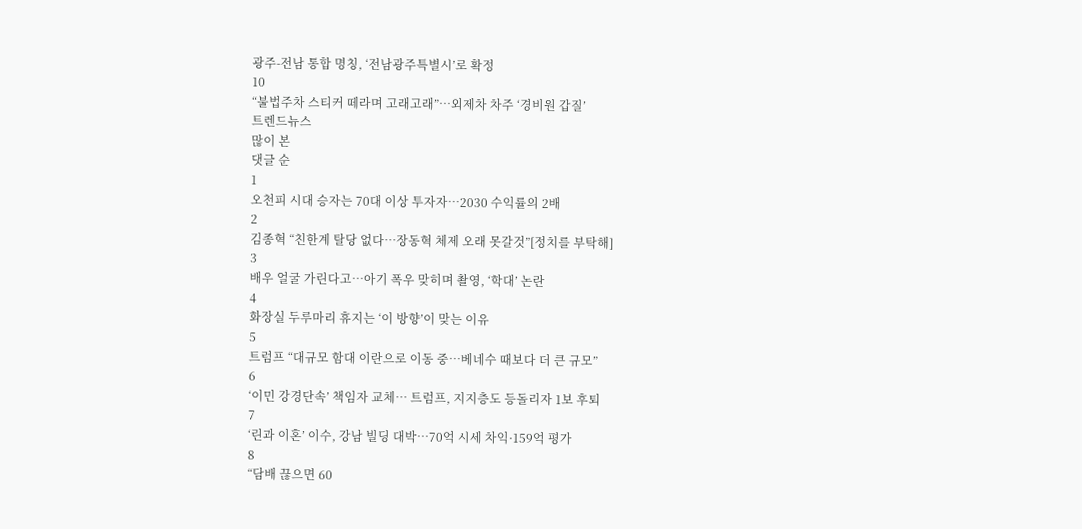광주-전남 통합 명칭, ‘전남광주특별시’로 확정
10
“불법주차 스티커 떼라며 고래고래”…외제차 차주 ‘경비원 갑질’
트렌드뉴스
많이 본
댓글 순
1
오천피 시대 승자는 70대 이상 투자자…2030 수익률의 2배
2
김종혁 “친한계 탈당 없다…장동혁 체제 오래 못갈것”[정치를 부탁해]
3
배우 얼굴 가린다고…아기 폭우 맞히며 촬영, ‘학대’ 논란
4
화장실 두루마리 휴지는 ‘이 방향’이 맞는 이유
5
트럼프 “대규모 함대 이란으로 이동 중…베네수 때보다 더 큰 규모”
6
‘이민 강경단속’ 책임자 교체… 트럼프, 지지층도 등돌리자 1보 후퇴
7
‘린과 이혼’ 이수, 강남 빌딩 대박…70억 시세 차익·159억 평가
8
“담배 끊으면 60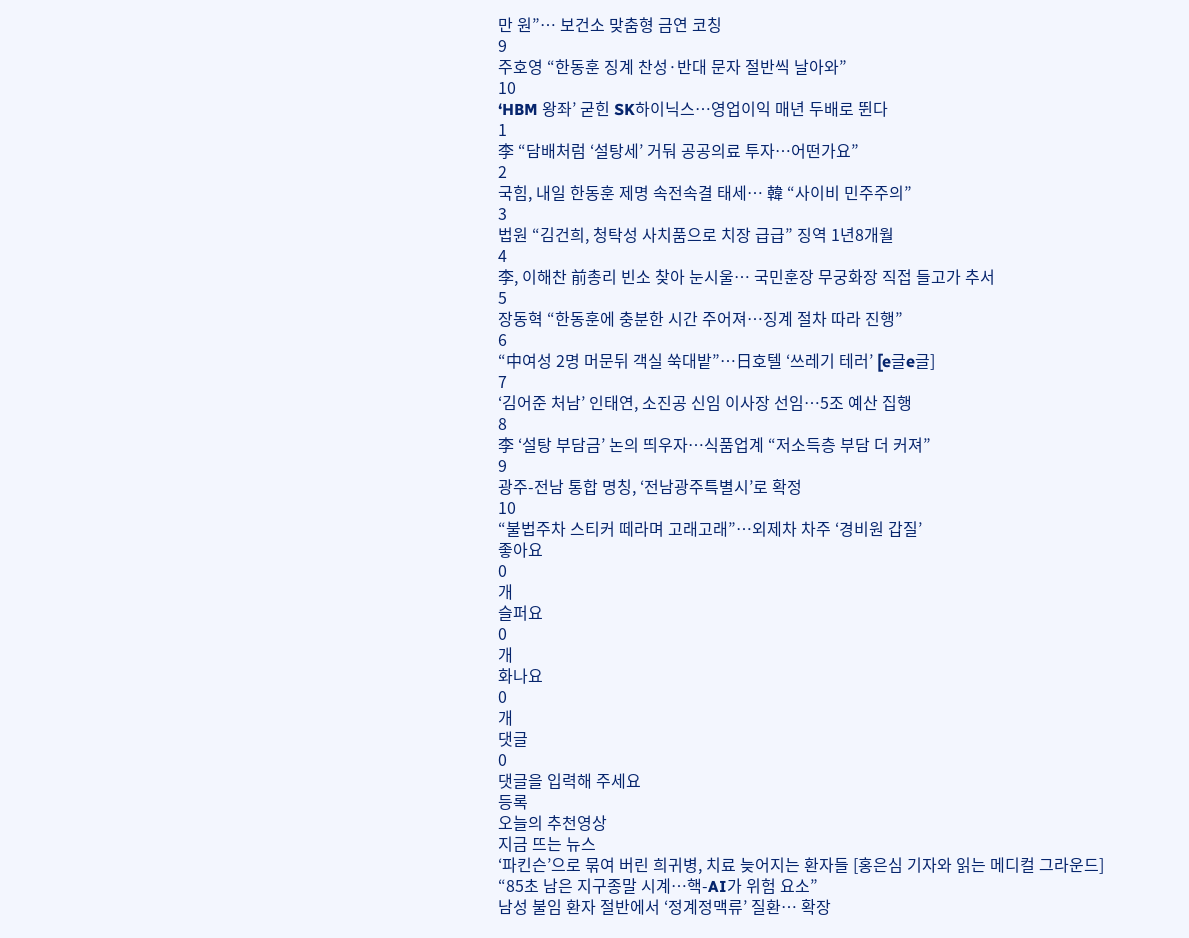만 원”… 보건소 맞춤형 금연 코칭
9
주호영 “한동훈 징계 찬성·반대 문자 절반씩 날아와”
10
‘HBM 왕좌’ 굳힌 SK하이닉스…영업이익 매년 두배로 뛴다
1
李 “담배처럼 ‘설탕세’ 거둬 공공의료 투자…어떤가요”
2
국힘, 내일 한동훈 제명 속전속결 태세… 韓 “사이비 민주주의”
3
법원 “김건희, 청탁성 사치품으로 치장 급급” 징역 1년8개월
4
李, 이해찬 前총리 빈소 찾아 눈시울… 국민훈장 무궁화장 직접 들고가 추서
5
장동혁 “한동훈에 충분한 시간 주어져…징계 절차 따라 진행”
6
“中여성 2명 머문뒤 객실 쑥대밭”…日호텔 ‘쓰레기 테러’ [e글e글]
7
‘김어준 처남’ 인태연, 소진공 신임 이사장 선임…5조 예산 집행
8
李 ‘설탕 부담금’ 논의 띄우자…식품업계 “저소득층 부담 더 커져”
9
광주-전남 통합 명칭, ‘전남광주특별시’로 확정
10
“불법주차 스티커 떼라며 고래고래”…외제차 차주 ‘경비원 갑질’
좋아요
0
개
슬퍼요
0
개
화나요
0
개
댓글
0
댓글을 입력해 주세요
등록
오늘의 추천영상
지금 뜨는 뉴스
‘파킨슨’으로 묶여 버린 희귀병, 치료 늦어지는 환자들 [홍은심 기자와 읽는 메디컬 그라운드]
“85초 남은 지구종말 시계…핵-AI가 위험 요소”
남성 불임 환자 절반에서 ‘정계정맥류’ 질환… 확장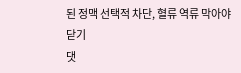된 정맥 선택적 차단, 혈류 역류 막아야
닫기
댓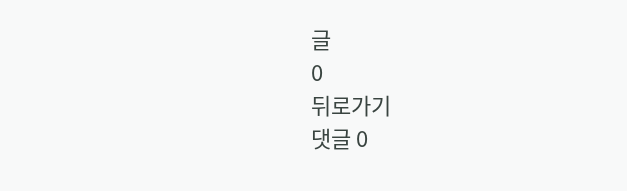글
0
뒤로가기
댓글 0